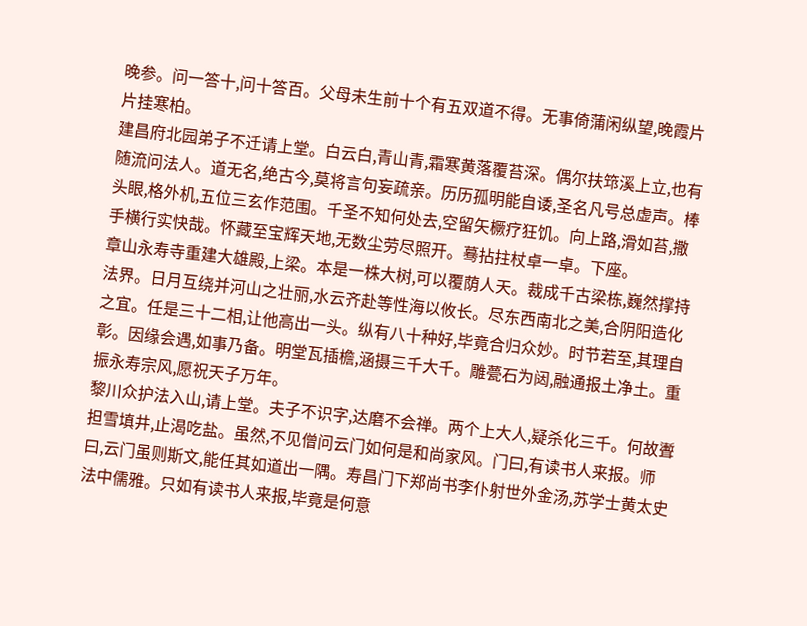晚参。问一答十,问十答百。父母未生前十个有五双道不得。无事倚蒲闲纵望,晚霞片片挂寒柏。
建昌府北园弟子不迁请上堂。白云白,青山青,霜寒黄落覆苔深。偶尔扶筇溪上立,也有随流问法人。道无名,绝古今,莫将言句妄疏亲。历历孤明能自诿,圣名凡号总虚声。棒头眼,格外机,五位三玄作范围。千圣不知何处去,空留矢橛疗狂饥。向上路,滑如苔,撒手横行实快哉。怀藏至宝辉天地,无数尘劳尽照开。蓦拈拄杖卓一卓。下座。
章山永寿寺重建大雄殿,上梁。本是一株大树,可以覆荫人天。裁成千古梁栋,巍然撑持法界。日月互绕并河山之壮丽,水云齐赴等性海以攸长。尽东西南北之美,合阴阳造化之宜。任是三十二相,让他高出一头。纵有八十种好,毕竟合归众妙。时节若至,其理自彰。因缘会遇,如事乃备。明堂瓦插檐,涵摄三千大千。雕甍石为闼,融通报土净土。重振永寿宗风,愿祝天子万年。
黎川众护法入山,请上堂。夫子不识字,达磨不会禅。两个上大人,疑杀化三千。何故聻担雪填井,止渴吃盐。虽然,不见僧问云门如何是和尚家风。门曰,有读书人来报。师曰,云门虽则斯文,能任其如道出一隅。寿昌门下郑尚书李仆射世外金汤,苏学士黄太史法中儒雅。只如有读书人来报,毕竟是何意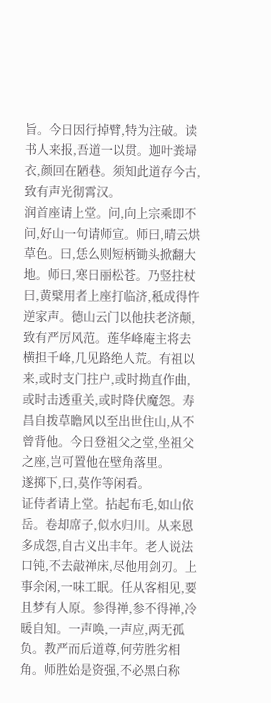旨。今日因行掉臂,特为注破。读书人来报,吾道一以贯。迦叶粪埽衣,颜回在陋巷。须知此道存今古,致有声光彻霄汉。
润首座请上堂。问,向上宗乘即不问,好山一句请师宣。师曰,晴云烘草色。曰,恁么则短柄锄头掀翻大地。师曰,寒日丽松苍。乃竖拄杖曰,黄檗用者上座打临济,秪成得忤逆家声。德山云门以他扶老济颠,致有严厉风范。莲华峰庵主将去横担千峰,几见路绝人荒。有祖以来,或时支门拄户,或时拗直作曲,或时击透重关,或时降伏魔怨。寿昌自拨草瞻风以至出世住山,从不曾背他。今日登祖父之堂,坐祖父之座,岂可置他在壁角落里。
遂掷下,曰,莫作等闲看。
证侍者请上堂。拈起布毛,如山依岳。卷却席子,似水归川。从来恩多成怨,自古义出丰年。老人说法口钝,不去敲禅床,尽他用剑刃。上事余闲,一味工眠。任从客相见,要且梦有人原。参得禅,参不得禅,冷暖自知。一声唤,一声应,两无孤负。教严而后道尊,何劳胜劣相角。师胜始是资强,不必黑白称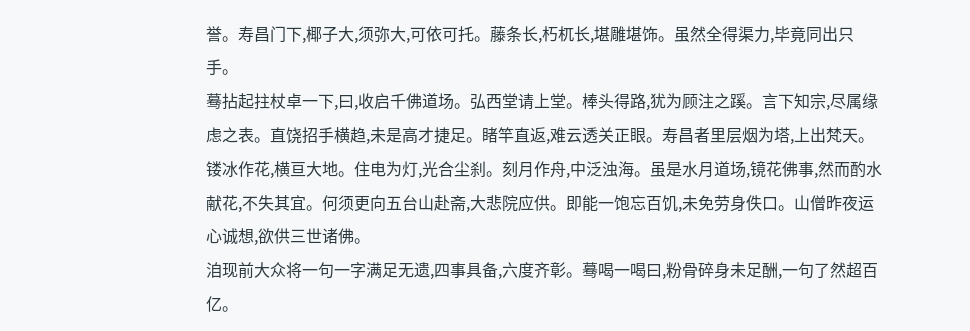誉。寿昌门下,椰子大,须弥大,可依可托。藤条长,朽杌长,堪雕堪饰。虽然全得渠力,毕竟同出只手。
蓦拈起拄杖卓一下,曰,收启千佛道场。弘西堂请上堂。棒头得路,犹为顾注之蹊。言下知宗,尽属缘虑之表。直饶招手横趋,未是高才捷足。睹竿直返,难云透关正眼。寿昌者里层烟为塔,上出梵天。镂冰作花,横亘大地。住电为灯,光合尘刹。刻月作舟,中泛浊海。虽是水月道场,镜花佛事,然而酌水献花,不失其宜。何须更向五台山赴斋,大悲院应供。即能一饱忘百饥,未免劳身佚口。山僧昨夜运心诚想,欲供三世诸佛。
洎现前大众将一句一字满足无遗,四事具备,六度齐彰。蓦喝一喝曰,粉骨碎身未足酬,一句了然超百亿。